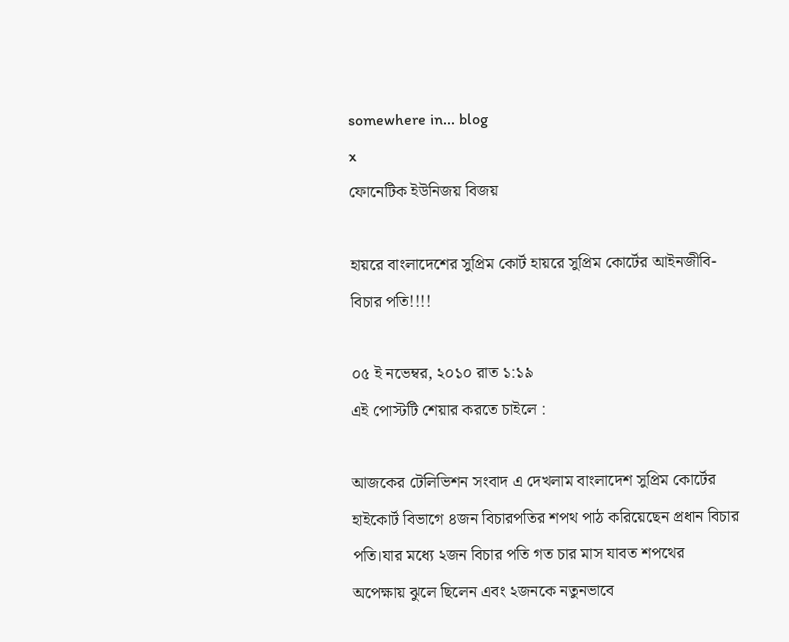somewhere in... blog
x
ফোনেটিক ইউনিজয় বিজয়

হায়রে বাংলাদেশের সুপ্রিম কোর্ট হায়রে সুপ্রিম কোর্টের আইনজীবি-বিচার পতি!!!!

০৫ ই নভেম্বর, ২০১০ রাত ১:১৯
এই পোস্টটি শেয়ার করতে চাইলে :

আজকের টেলিভিশন সংবাদ এ দেখলাম বাংলাদেশ সুপ্রিম কোর্টের হাইকোর্ট বিভাগে ৪জন বিচারপতির শপথ পাঠ করিয়েছেন প্রধান বিচার পতি।যার মধ্যে ২জন বিচার পতি গত চার মাস যাবত শপথের অপেক্ষায় ঝুলে ছিলেন এবং ২জনকে নতুনভাবে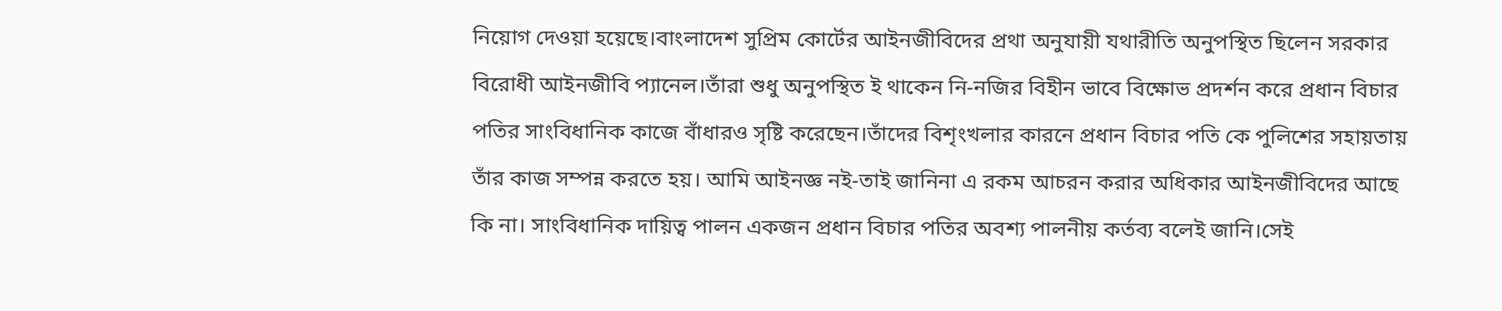নিয়োগ দেওয়া হয়েছে।বাংলাদেশ সুপ্রিম কোর্টের আইনজীবিদের প্রথা অনুযায়ী যথারীতি অনুপস্থিত ছিলেন সরকার বিরোধী আইনজীবি প্যানেল।তাঁরা শুধু অনুপস্থিত ই থাকেন নি-নজির বিহীন ভাবে বিক্ষোভ প্রদর্শন করে প্রধান বিচার পতির সাংবিধানিক কাজে বাঁধারও সৃষ্টি করেছেন।তাঁদের বিশৃংখলার কারনে প্রধান বিচার পতি কে পুলিশের সহায়তায় তাঁর কাজ সম্পন্ন করতে হয়। আমি আইনজ্ঞ নই-তাই জানিনা এ রকম আচরন করার অধিকার আইনজীবিদের আছে কি না। সাংবিধানিক দায়িত্ব পালন একজন প্রধান বিচার পতির অবশ্য পালনীয় কর্তব্য বলেই জানি।সেই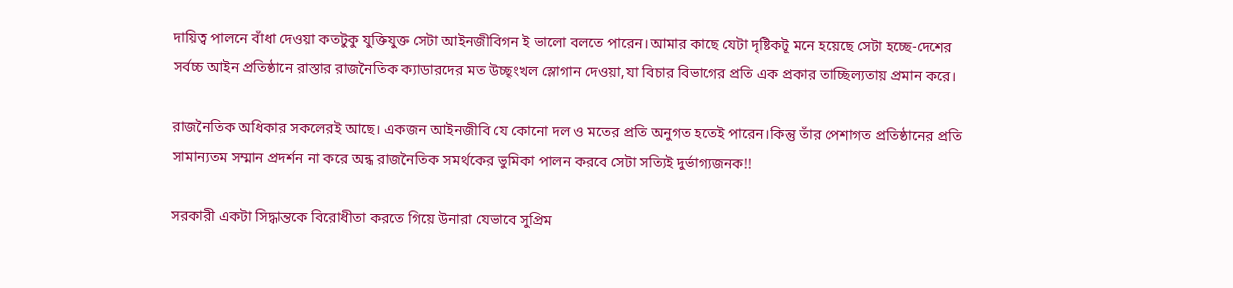দায়িত্ব পালনে বাঁধা দেওয়া কতটুকু যুক্তিযুক্ত সেটা আইনজীবিগন ই ভালো বলতে পারেন।আমার কাছে যেটা দৃষ্টিকটূ মনে হয়েছে সেটা হচ্ছে-দেশের সর্বচ্চ আইন প্রতিষ্ঠানে রাস্তার রাজনৈতিক ক্যাডারদের মত উচ্ছৃংখল স্লোগান দেওয়া,যা বিচার বিভাগের প্রতি এক প্রকার তাচ্ছিল্যতায় প্রমান করে।

রাজনৈতিক অধিকার সকলেরই আছে। একজন আইনজীবি যে কোনো দল ও মতের প্রতি অনুগত হতেই পারেন।কিন্তু তাঁর পেশাগত প্রতিষ্ঠানের প্রতি সামান্যতম সম্মান প্রদর্শন না করে অন্ধ রাজনৈতিক সমর্থকের ভুমিকা পালন করবে সেটা সত্যিই দুর্ভাগ্যজনক!!

সরকারী একটা সিদ্ধান্তকে বিরোধীতা করতে গিয়ে উনারা যেভাবে সুপ্রিম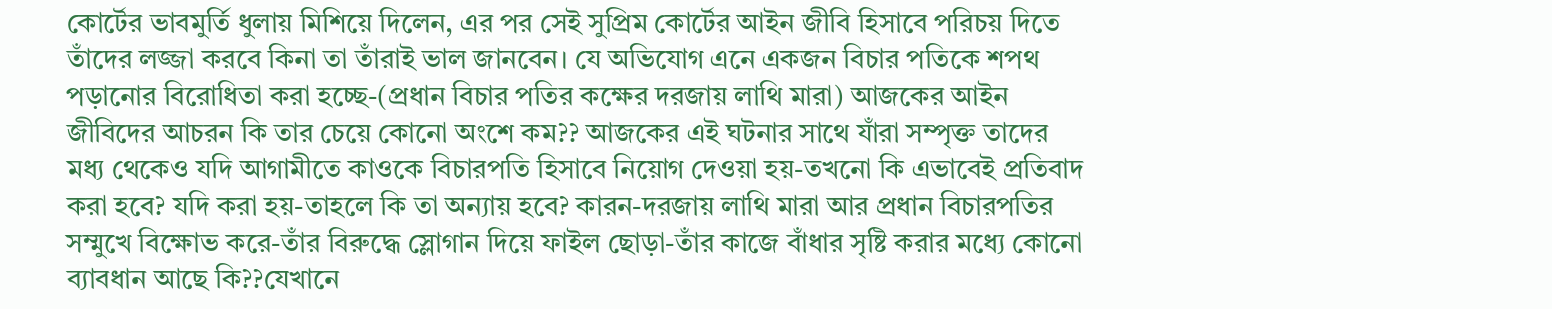কোর্টের ভাবমুর্তি ধুলায় মিশিয়ে দিলেন, এর পর সেই সুপ্রিম কোর্টের আইন জীবি হিসাবে পরিচয় দিতে তাঁদের লজ্জা করবে কিনা তা তাঁরাই ভাল জানবেন। যে অভিযোগ এনে একজন বিচার পতিকে শপথ পড়ানোর বিরোধিতা করা হচ্ছে-(প্রধান বিচার পতির কক্ষের দরজায় লাথি মারা) আজকের আইন জীবিদের আচরন কি তার চেয়ে কোনো অংশে কম?? আজকের এই ঘটনার সাথে যাঁরা সম্পৃক্ত তাদের মধ্য থেকেও যদি আগামীতে কাওকে বিচারপতি হিসাবে নিয়োগ দেওয়া হয়-তখনো কি এভাবেই প্রতিবাদ করা হবে? যদি করা হয়-তাহলে কি তা অন্যায় হবে? কারন-দরজায় লাথি মারা আর প্রধান বিচারপতির সম্মুখে বিক্ষোভ করে-তাঁর বিরুদ্ধে স্লোগান দিয়ে ফাইল ছোড়া-তাঁর কাজে বাঁধার সৃষ্টি করার মধ্যে কোনো ব্যাবধান আছে কি??যেখানে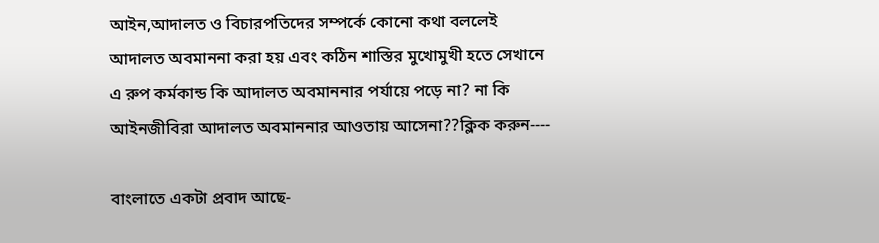আইন,আদালত ও বিচারপতিদের সম্পর্কে কোনো কথা বললেই আদালত অবমাননা করা হয় এবং কঠিন শাস্তির মুখোমুখী হতে সেখানে এ রুপ কর্মকান্ড কি আদালত অবমাননার পর্যায়ে পড়ে না? না কি আইনজীবিরা আদালত অবমাননার আওতায় আসেনা??ক্লিক করুন----

বাংলাতে একটা প্রবাদ আছে-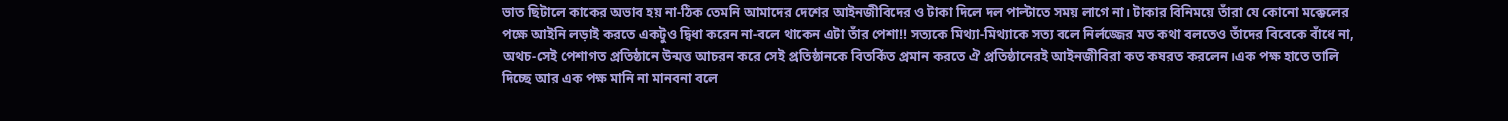ভাত ছিটালে কাকের অভাব হয় না-ঠিক তেমনি আমাদের দেশের আইনজীবিদের ও টাকা দিলে দল পাল্টাতে সময় লাগে না। টাকার বিনিময়ে তাঁরা যে কোনো মক্কেলের পক্ষে আইনি লড়াই করতে একটুও দ্বিধা করেন না-বলে থাকেন এটা তাঁর পেশা!! সত্যকে মিথ্যা-মিথ্যাকে সত্য বলে নির্লজ্জের মত কথা বলতেও তাঁদের বিবেকে বাঁধে না, অথচ-সেই পেশাগত প্রতিষ্ঠানে উন্মত্ত আচরন করে সেই প্রতিষ্ঠানকে বিতর্কিত প্রমান করতে ঐ প্রতিষ্ঠানেরই আইনজীবিরা কত কষরত করলেন।এক পক্ষ হাতে তালি দিচ্ছে আর এক পক্ষ মানি না মানবনা বলে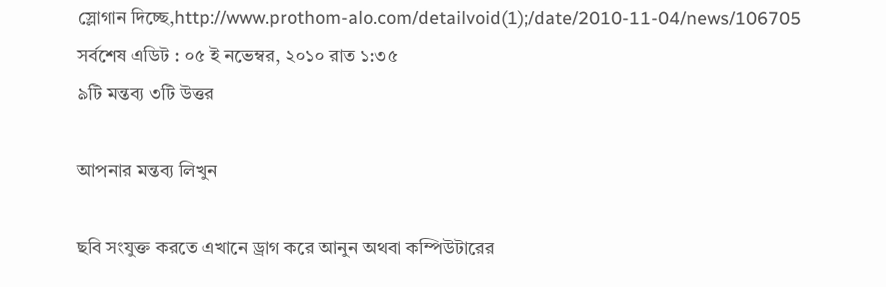স্লোগান দিচ্ছে,http://www.prothom-alo.com/detailvoid(1);/date/2010-11-04/news/106705
সর্বশেষ এডিট : ০৫ ই নভেম্বর, ২০১০ রাত ১:৩৫
৯টি মন্তব্য ৩টি উত্তর

আপনার মন্তব্য লিখুন

ছবি সংযুক্ত করতে এখানে ড্রাগ করে আনুন অথবা কম্পিউটারের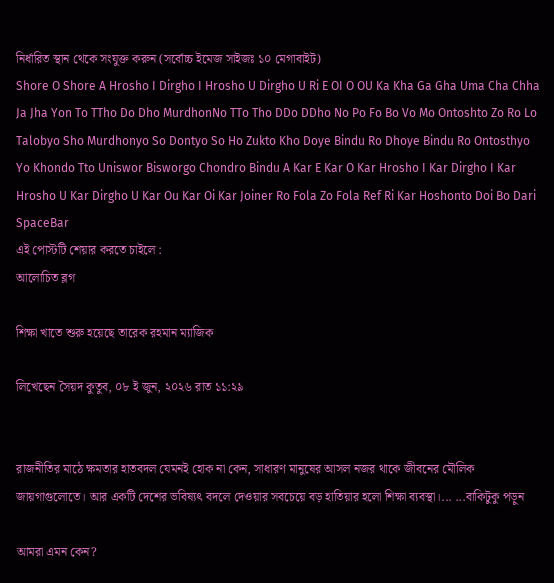নির্ধারিত স্থান থেকে সংযুক্ত করুন (সর্বোচ্চ ইমেজ সাইজঃ ১০ মেগাবাইট)
Shore O Shore A Hrosho I Dirgho I Hrosho U Dirgho U Ri E OI O OU Ka Kha Ga Gha Uma Cha Chha Ja Jha Yon To TTho Do Dho MurdhonNo TTo Tho DDo DDho No Po Fo Bo Vo Mo Ontoshto Zo Ro Lo Talobyo Sho Murdhonyo So Dontyo So Ho Zukto Kho Doye Bindu Ro Dhoye Bindu Ro Ontosthyo Yo Khondo Tto Uniswor Bisworgo Chondro Bindu A Kar E Kar O Kar Hrosho I Kar Dirgho I Kar Hrosho U Kar Dirgho U Kar Ou Kar Oi Kar Joiner Ro Fola Zo Fola Ref Ri Kar Hoshonto Doi Bo Dari SpaceBar
এই পোস্টটি শেয়ার করতে চাইলে :
আলোচিত ব্লগ

শিক্ষা খাতে শুরু হয়েছে তারেক রহমান ম্যাজিক

লিখেছেন সৈয়দ কুতুব, ০৮ ই জুন, ২০২৬ রাত ১১:২৯


রাজনীতির মাঠে ক্ষমতার হাতবদল যেমনই হোক না কেন, সাধারণ মানুষের আসল নজর থাকে জীবনের মৌলিক জায়গাগুলোতে। আর একটি দেশের ভবিষ্যৎ বদলে দেওয়ার সবচেয়ে বড় হাতিয়ার হলো শিক্ষা ব্যবস্থা।... ...বাকিটুকু পড়ুন

আমরা এমন কেন?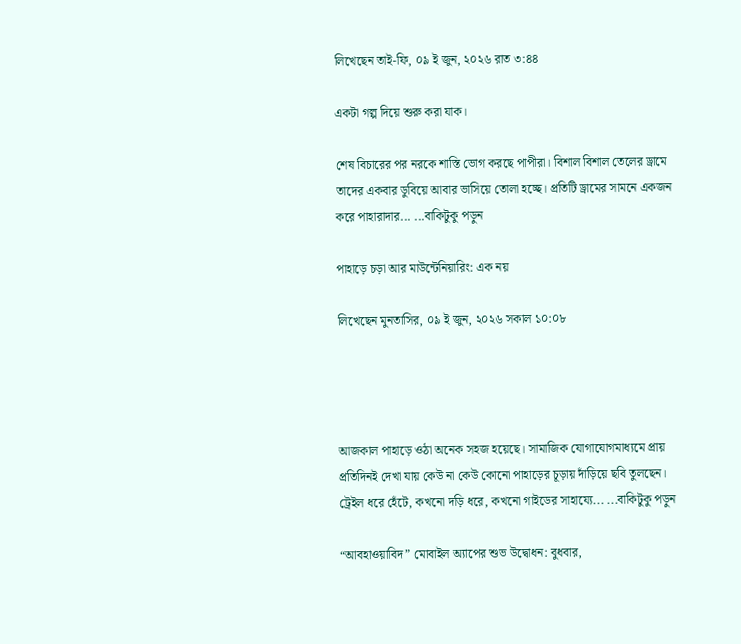লিখেছেন তাই-ফি, ০৯ ই জুন, ২০২৬ রাত ৩:৪৪

একটা গল্প দিয়ে শুরু করা যাক।

শেষ বিচারের পর নরকে শাস্তি ভোগ করছে পাপীরা। বিশাল বিশাল তেলের ড্রামে তাদের একবার ডুবিয়ে আবার ভাসিয়ে তোলা হচ্ছে। প্রতিটি ড্রামের সামনে একজন করে পাহারাদার... ...বাকিটুকু পড়ুন

পাহাড়ে চড়া আর মাউন্টেনিয়ারিং: এক নয়

লিখেছেন মুনতাসির, ০৯ ই জুন, ২০২৬ সকাল ১০:০৮




আজকাল পাহাড়ে ওঠা অনেক সহজ হয়েছে। সামাজিক যোগাযোগমাধ্যমে প্রায় প্রতিদিনই দেখা যায় কেউ না কেউ কোনো পাহাড়ের চূড়ায় দাঁড়িয়ে ছবি তুলছেন। ট্রেইল ধরে হেঁটে, কখনো দড়ি ধরে, কখনো গাইডের সাহায্যে... ...বাকিটুকু পড়ুন

“আবহাওয়াবিদ” মোবাইল অ্যাপের শুভ উদ্বোধন: বুধবার,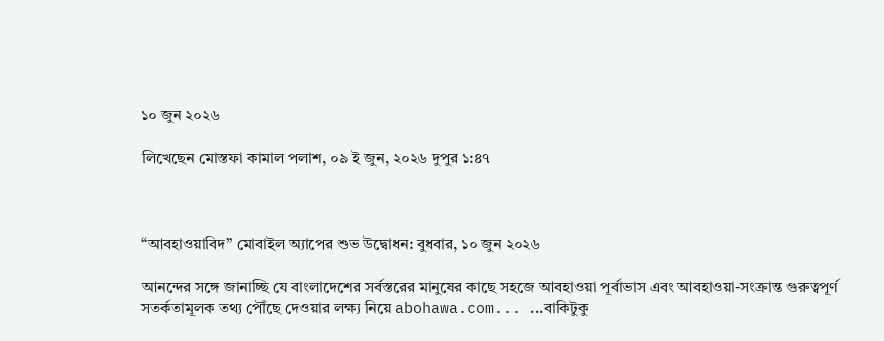১০ জুন ২০২৬

লিখেছেন মোস্তফা কামাল পলাশ, ০৯ ই জুন, ২০২৬ দুপুর ১:৪৭



“আবহাওয়াবিদ” মোবাইল অ্যাপের শুভ উদ্বোধন: বুধবার, ১০ জুন ২০২৬

আনন্দের সঙ্গে জানাচ্ছি যে বাংলাদেশের সর্বস্তরের মানুষের কাছে সহজে আবহাওয়া পূর্বাভাস এবং আবহাওয়া-সংক্রান্ত গুরুত্বপূর্ণ সতর্কতামূলক তথ্য পৌঁছে দেওয়ার লক্ষ্য নিয়ে abohawa.com... ...বাকিটুকু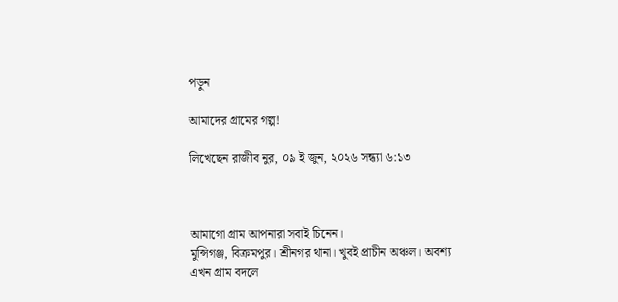পড়ুন

আমাদের গ্রামের গল্প!

লিখেছেন রাজীব নুর, ০৯ ই জুন, ২০২৬ সন্ধ্যা ৬:১৩



আমাগো গ্রাম আপনারা সবাই চিনেন।
মুন্সিগঞ্জ, বিক্রমপুর। শ্রীনগর থানা। খুবই প্রাচীন অঞ্চল। অবশ্য এখন গ্রাম বদলে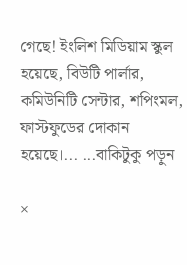গেছে! ইংলিশ মিডিয়াম স্কুল হয়েছে, বিউটি পার্লার, কমিউনিটি সেন্টার, শপিংমল, ফাস্টফুডের দোকান হয়েছে।... ...বাকিটুকু পড়ুন

×